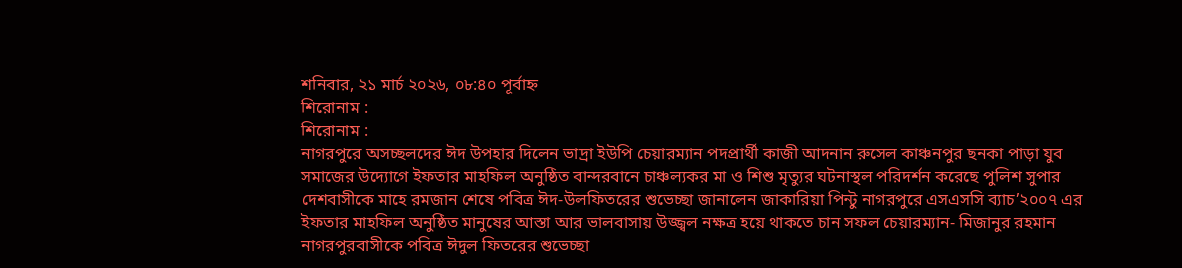শনিবার, ২১ মার্চ ২০২৬, ০৮:৪০ পূর্বাহ্ন
শিরোনাম :
শিরোনাম :
নাগরপুরে অসচ্ছলদের ঈদ উপহার দিলেন ভাদ্রা ইউপি চেয়ারম্যান পদপ্রার্থী কাজী আদনান রুসেল কাঞ্চনপুর ছনকা পাড়া যুব সমাজের উদ্যোগে ইফতার মাহফিল অনুষ্ঠিত বান্দরবানে চাঞ্চল্যকর মা ও শিশু মৃত্যুর ঘটনাস্থল পরিদর্শন করেছে পুলিশ সুপার দেশবাসীকে মাহে রমজান শেষে পবিত্র ঈদ-উলফিতরের শুভেচ্ছা জানালেন জাকারিয়া পিন্টু নাগরপুরে এসএসসি ব্যাচ’২০০৭ এর ইফতার মাহফিল অনুষ্ঠিত মানুষের আস্তা আর ভালবাসায় উজ্জ্বল নক্ষত্র হয়ে থাকতে চান সফল চেয়ারম্যান- মিজানুর রহমান  নাগরপুরবাসীকে পবিত্র ঈদুল ফিতরের শুভেচ্ছা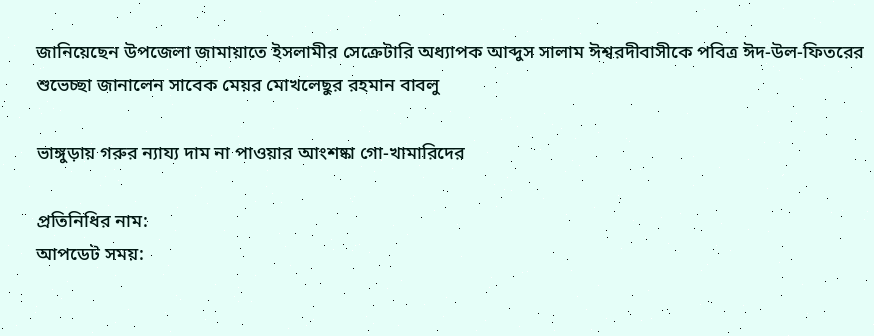জানিয়েছেন উপজেলা জামায়াতে ইসলামীর সেক্রেটারি অধ্যাপক আব্দুস সালাম ঈশ্বরদীবাসীকে পবিত্র ঈদ-উল-ফিতরের শুভেচ্ছা জানালেন সাবেক মেয়র মোখলেছুর রহমান বাবলু

ভাঙ্গুড়ায় গরুর ন্যায্য দাম না পাওয়ার আংশষ্কা গো-খামারিদের

প্রতিনিধির নাম:
আপডেট সময়: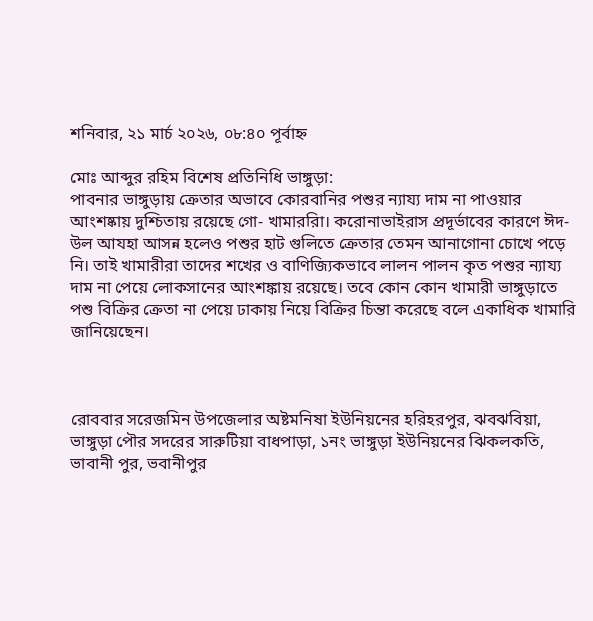শনিবার, ২১ মার্চ ২০২৬, ০৮:৪০ পূর্বাহ্ন

মোঃ আব্দুর রহিম বিশেষ প্রতিনিধি ভাঙ্গুড়া:
পাবনার ভাঙ্গুড়ায় ক্রেতার অভাবে কোরবানির পশুর ন্যায্য দাম না পাওয়ার আংশষ্কায় দুশ্চিতায় রয়েছে গো- খামাররিা। করোনাভাইরাস প্রদূর্ভাবের কারণে ঈদ-উল আযহা আসন্ন হলেও পশুর হাট গুলিতে ক্রেতার তেমন আনাগোনা চোখে পড়ে নি। তাই খামারীরা তাদের শখের ও বাণিজ্যিকভাবে লালন পালন কৃত পশুর ন্যায্য দাম না পেয়ে লোকসানের আংশঙ্কায় রয়েছে। তবে কোন কোন খামারী ভাঙ্গুড়াতে পশু বিক্রির ক্রেতা না পেয়ে ঢাকায় নিয়ে বিক্রির চিন্তা করেছে বলে একাধিক খামারি জানিয়েছেন।



রোববার সরেজমিন উপজেলার অষ্টমনিষা ইউনিয়নের হরিহরপুর, ঝবঝবিয়া, ভাঙ্গুড়া পৌর সদরের সারুটিয়া বাধপাড়া, ১নং ভাঙ্গুড়া ইউনিয়নের ঝিকলকতি, ভাবানী পুর, ভবানীপুর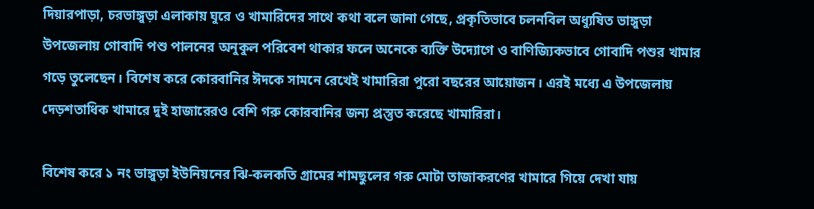দিয়ারপাড়া, চরভাঙ্গুড়া এলাকায় ঘুরে ও খামারিদের সাথে কথা বলে জানা গেছে, প্রকৃতিভাবে চলনবিল অধ্যুষিত ভাঙ্গুড়া উপজেলায় গোবাদি পশু পালনের অনুকুল পরিবেশ থাকার ফলে অনেকে ব্যক্তি উদ্যোগে ও বাণিজ্যিকভাবে গোবাদি পশুর খামার গড়ে তুলেছেন। বিশেষ করে কোরবানির ঈদকে সামনে রেখেই খামারিরা পুরো বছরের আয়োজন। এরই মধ্যে এ উপজেলায় দেড়শতাধিক খামারে দুই হাজারেরও বেশি গরু কোরবানির জন্য প্রস্তুত করেছে খামারিরা।

বিশেষ করে ১ নং ভাঙ্গুড়া ইউনিয়নের ঝি-কলকতি গ্রামের শামছুলের গরু মোটা তাজাকরণের খামারে গিয়ে দেখা যায়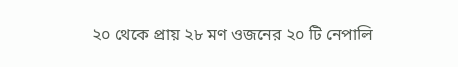২০ থেকে প্রায় ২৮ মণ ওজনের ২০ টি নেপালি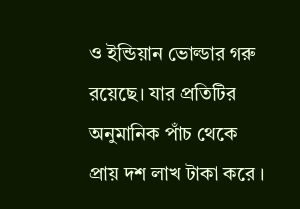ও ইন্ডিয়ান ভোল্ডার গরু রয়েছে। যার প্রতিটির অনুমানিক পাঁচ থেকে প্রায় দশ লাখ টাকা করে ।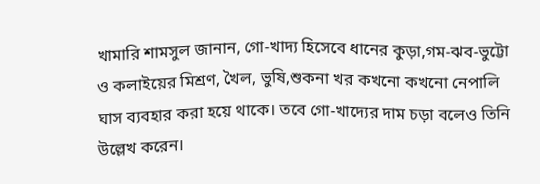খামারি শামসুল জানান, গো-খাদ্য হিসেবে ধানের কুড়া,গম-ঝব-ভুট্টো ও কলাইয়ের মিশ্রণ, খৈল, ভুষি,শুকনা খর কখনো কখনো নেপালি ঘাস ব্যবহার করা হয়ে থাকে। তবে গো-খাদ্যের দাম চড়া বলেও তিনি উল্লেখ করেন।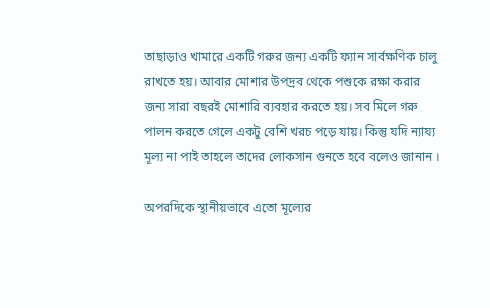তাছাড়াও খামারে একটি গরুর জন্য একটি ফ্যান সার্বক্ষণিক চালু রাখতে হয়। আবার মোশার উপদ্রব থেকে পশুকে রক্ষা করার জন্য সারা বছরই মোশারি ব্যবহার করতে হয়। সব মিলে গরু পালন করতে গেলে একটু বেশি খরচ পড়ে যায়। কিন্তু যদি ন্যায্য মূল্য না পাই তাহলে তাদের লোকসান গুনতে হবে বলেও জানান ।

অপরদিকে স্থানীয়ভাবে এতো মূল্যের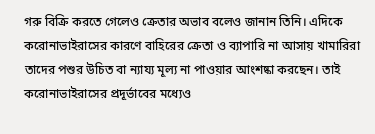গরু বিক্রি করতে গেলেও ক্রেতার অভাব বলেও জানান তিনি। এদিকে করোনাভাইরাসের কারণে বাহিরের ক্রেতা ও ব্যাপারি না আসায় খামারিরা তাদের পশুর উচিত বা ন্যায্য মূল্য না পাওয়ার আংশষ্কা করছেন। তাই করোনাভাইরাসের প্রদূর্ভাবের মধ্যেও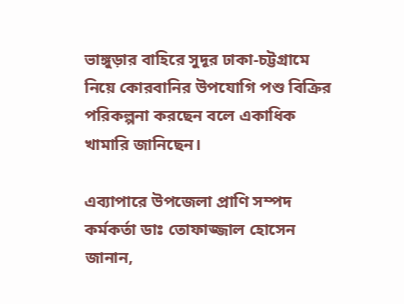ভাঙ্গুড়ার বাহিরে সুদূর ঢাকা-চট্টগ্রামে নিয়ে কোরবানির উপযোগি পশু বিক্রির পরিকল্পনা করছেন বলে একাধিক খামারি জানিছেন।

এব্যাপারে উপজেলা প্রাণি সম্পদ কর্মকর্তা ডাঃ তোফাজ্জাল হোসেন জানান,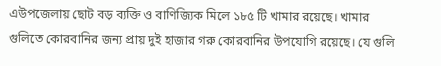এউপজেলায় ছোট বড় ব্যক্তি ও বাণিজ্যিক মিলে ১৮৫ টি খামার রয়েছে। খামার গুলিতে কোরবানির জন্য প্রায় দুই হাজার গরু কোরবানির উপযোগি রয়েছে। যে গুলি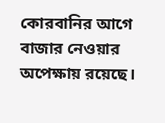কোরবানির আগে বাজার নেওয়ার অপেক্ষায় রয়েছে।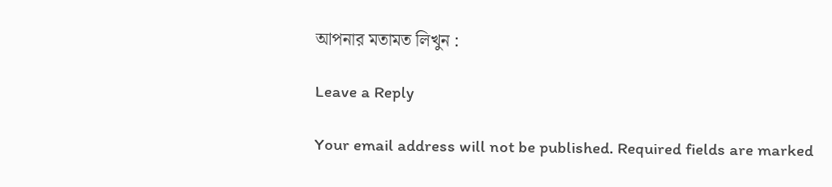আপনার মতামত লিখুন :

Leave a Reply

Your email address will not be published. Required fields are marked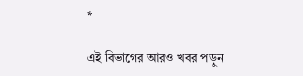*

এই বিভাগের আরও খবর পড়ুন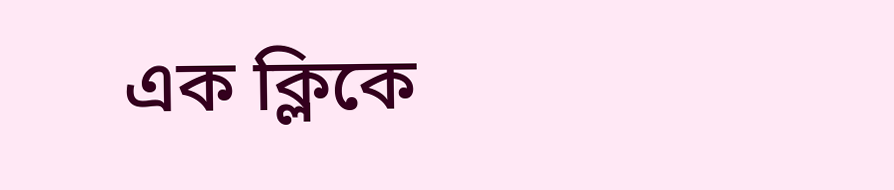এক ক্লিকে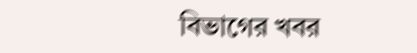বিভাগের খবর